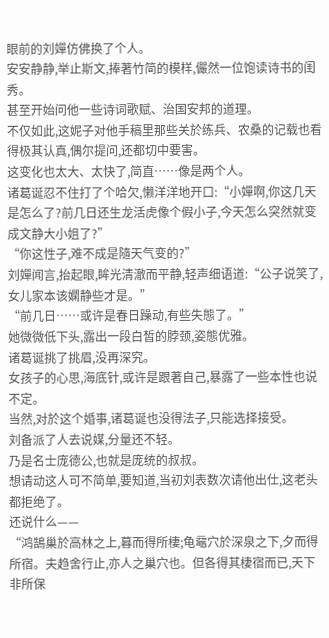眼前的刘嬋仿佛换了个人。
安安静静,举止斯文,捧著竹简的模样,儼然一位饱读诗书的闺秀。
甚至开始问他一些诗词歌赋、治国安邦的道理。
不仅如此,这妮子对他手稿里那些关於练兵、农桑的记载也看得极其认真,偶尔提问,还都切中要害。
这变化也太大、太快了,简直……像是两个人。
诸葛诞忍不住打了个哈欠,懒洋洋地开口:“小嬋啊,你这几天是怎么了?前几日还生龙活虎像个假小子,今天怎么突然就变成文静大小姐了?”
“你这性子,难不成是隨天气变的?”
刘嬋闻言,抬起眼,眸光清澈而平静,轻声细语道:“公子说笑了,女儿家本该嫻静些才是。”
“前几日……或许是春日躁动,有些失態了。”
她微微低下头,露出一段白皙的脖颈,姿態优雅。
诸葛诞挑了挑眉,没再深究。
女孩子的心思,海底针,或许是跟著自己,暴露了一些本性也说不定。
当然,对於这个婚事,诸葛诞也没得法子,只能选择接受。
刘备派了人去说媒,分量还不轻。
乃是名士庞德公,也就是庞统的叔叔。
想请动这人可不简单,要知道,当初刘表数次请他出仕,这老头都拒绝了。
还说什么——
“鸿鵠巢於高林之上,暮而得所棲;龟黿穴於深泉之下,夕而得所宿。夫趋舍行止,亦人之巢穴也。但各得其棲宿而已,天下非所保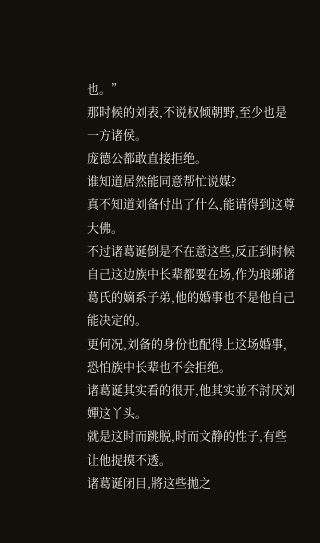也。”
那时候的刘表,不说权倾朝野,至少也是一方诸侯。
庞德公都敢直接拒绝。
谁知道居然能同意帮忙说媒?
真不知道刘备付出了什么,能请得到这尊大佛。
不过诸葛诞倒是不在意这些,反正到时候自己这边族中长辈都要在场,作为琅琊诸葛氏的嫡系子弟,他的婚事也不是他自己能决定的。
更何况,刘备的身份也配得上这场婚事,恐怕族中长辈也不会拒绝。
诸葛诞其实看的很开,他其实並不討厌刘嬋这丫头。
就是这时而跳脱,时而文静的性子,有些让他捉摸不透。
诸葛诞闭目,將这些拋之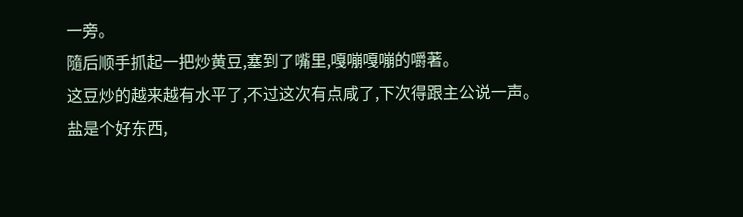一旁。
隨后顺手抓起一把炒黄豆,塞到了嘴里,嘎嘣嘎嘣的嚼著。
这豆炒的越来越有水平了,不过这次有点咸了,下次得跟主公说一声。
盐是个好东西,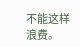不能这样浪费。